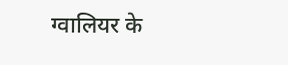ग्वालियर के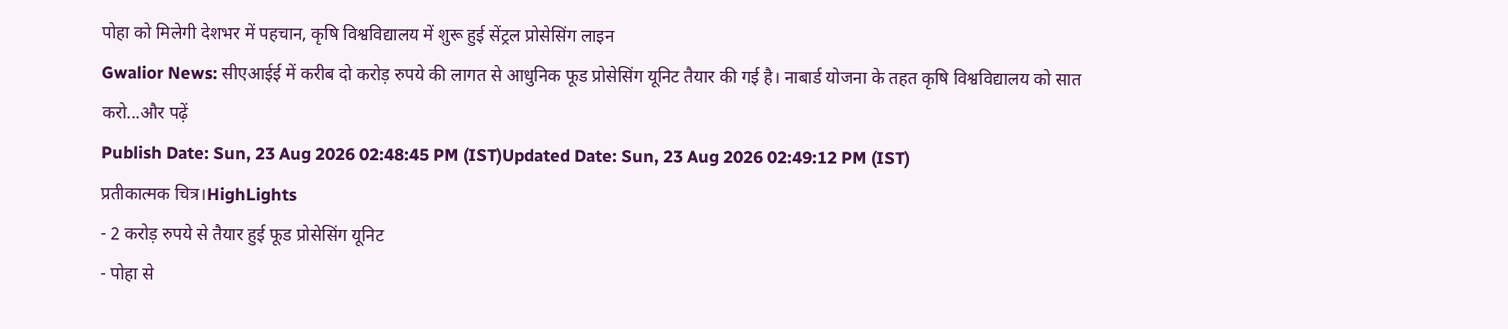पोहा को मिलेगी देशभर में पहचान, कृषि विश्वविद्यालय में शुरू हुई सेंट्रल प्रोसेसिंग लाइन
Gwalior News: सीएआईई में करीब दो करोड़ रुपये की लागत से आधुनिक फूड प्रोसेसिंग यूनिट तैयार की गई है। नाबार्ड योजना के तहत कृषि विश्वविद्यालय को सात करो...और पढ़ें
Publish Date: Sun, 23 Aug 2026 02:48:45 PM (IST)Updated Date: Sun, 23 Aug 2026 02:49:12 PM (IST)
प्रतीकात्मक चित्र।HighLights
- 2 करोड़ रुपये से तैयार हुई फूड प्रोसेसिंग यूनिट
- पोहा से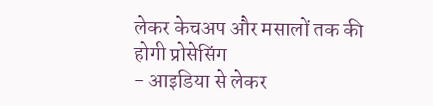लेकर केचअप और मसालों तक की होगी प्रोसेसिंग
- आइडिया से लेकर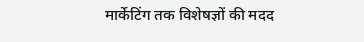मार्केटिंग तक विशेषज्ञों की मदद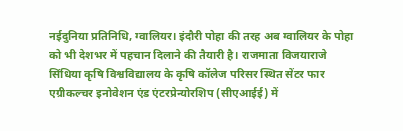नईदुनिया प्रतिनिधि, ग्वालियर। इंदौरी पोहा की तरह अब ग्वालियर के पोहा को भी देशभर में पहचान दिलाने की तैयारी है। राजमाता विजयाराजे सिंधिया कृषि विश्वविद्यालय के कृषि कॉलेज परिसर स्थित सेंटर फार एग्रीकल्चर इनोवेशन एंड एंटरप्रेन्योरशिप (सीएआईई) में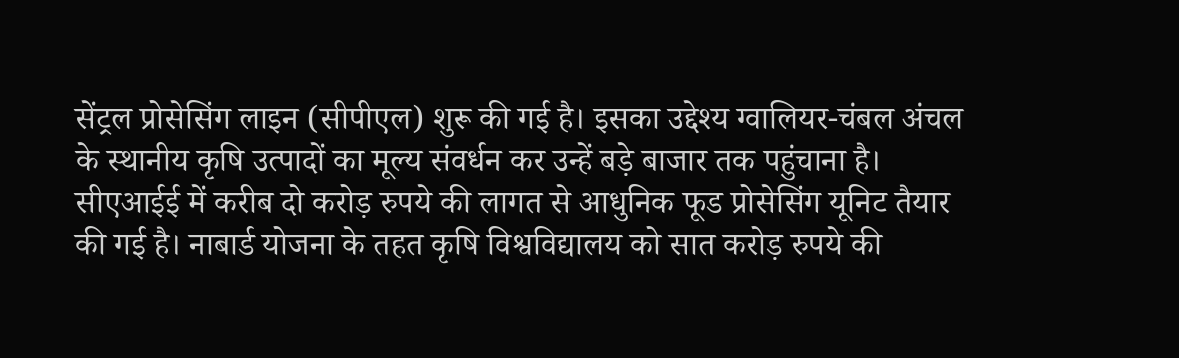सेंट्रल प्रोसेसिंग लाइन (सीपीएल) शुरू की गई है। इसका उद्देश्य ग्वालियर-चंबल अंचल के स्थानीय कृषि उत्पादों का मूल्य संवर्धन कर उन्हें बड़े बाजार तक पहुंचाना है।
सीएआईई में करीब दो करोड़ रुपये की लागत से आधुनिक फूड प्रोसेसिंग यूनिट तैयार की गई है। नाबार्ड योजना के तहत कृषि विश्वविद्यालय को सात करोड़ रुपये की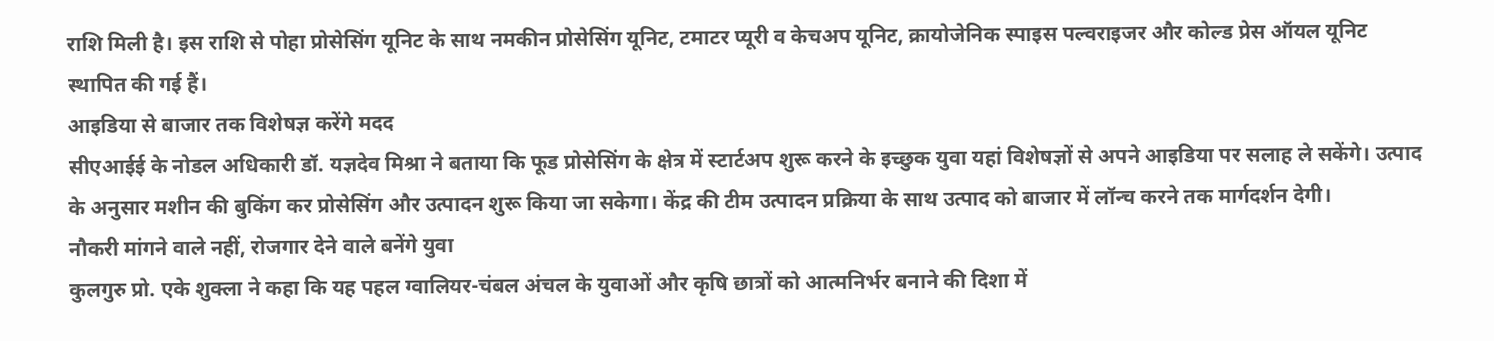राशि मिली है। इस राशि से पोहा प्रोसेसिंग यूनिट के साथ नमकीन प्रोसेसिंग यूनिट, टमाटर प्यूरी व केचअप यूनिट, क्रायोजेनिक स्पाइस पल्वराइजर और कोल्ड प्रेस ऑयल यूनिट स्थापित की गई हैं।
आइडिया से बाजार तक विशेषज्ञ करेंगे मदद
सीएआईई के नोडल अधिकारी डॉ. यज्ञदेव मिश्रा ने बताया कि फूड प्रोसेसिंग के क्षेत्र में स्टार्टअप शुरू करने के इच्छुक युवा यहां विशेषज्ञों से अपने आइडिया पर सलाह ले सकेंगे। उत्पाद के अनुसार मशीन की बुकिंग कर प्रोसेसिंग और उत्पादन शुरू किया जा सकेगा। केंद्र की टीम उत्पादन प्रक्रिया के साथ उत्पाद को बाजार में लॉन्च करने तक मार्गदर्शन देगी।
नौकरी मांगने वाले नहीं, रोजगार देने वाले बनेंगे युवा
कुलगुरु प्रो. एके शुक्ला ने कहा कि यह पहल ग्वालियर-चंबल अंचल के युवाओं और कृषि छात्रों को आत्मनिर्भर बनाने की दिशा में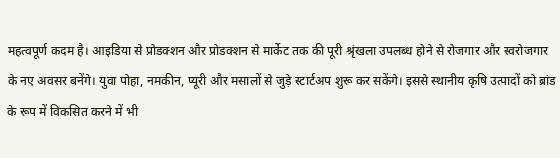महत्वपूर्ण कदम है। आइडिया से प्रोडक्शन और प्रोडक्शन से मार्केट तक की पूरी श्रृंखला उपलब्ध होने से रोजगार और स्वरोजगार के नए अवसर बनेंगे। युवा पोहा, नमकीन, प्यूरी और मसालों से जुड़े स्टार्टअप शुरू कर सकेंगे। इससे स्थानीय कृषि उत्पादों को ब्रांड के रूप में विकसित करने में भी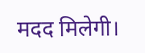मदद मिलेगी।